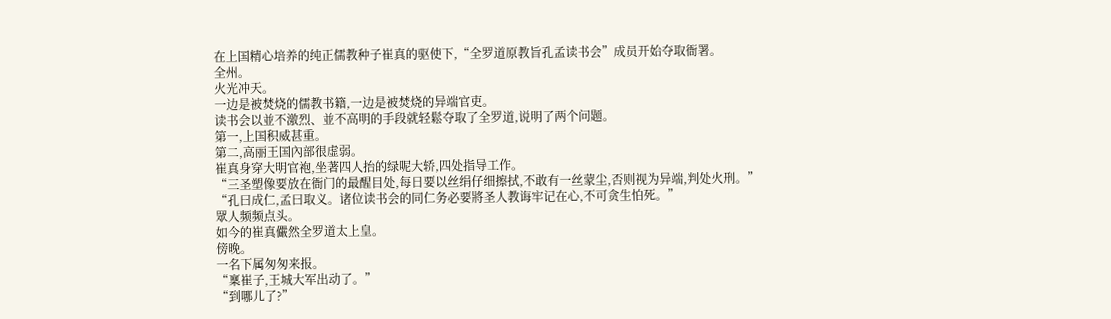在上国精心培养的纯正儒教种子崔真的驱使下,“全罗道原教旨孔孟读书会”成员开始夺取衙署。
全州。
火光冲天。
一边是被焚烧的儒教书籍,一边是被焚烧的异端官吏。
读书会以並不激烈、並不高明的手段就轻鬆夺取了全罗道,说明了两个问题。
第一,上国积威甚重。
第二,高丽王国內部很虚弱。
崔真身穿大明官袍,坐著四人抬的绿呢大轿,四处指导工作。
“三圣塑像要放在衙门的最醒目处,每日要以丝绢仔细擦拭,不敢有一丝蒙尘,否则视为异端,判处火刑。”
“孔曰成仁,孟曰取义。诸位读书会的同仁务必要將圣人教诲牢记在心,不可贪生怕死。”
眾人频频点头。
如今的崔真儼然全罗道太上皇。
傍晚。
一名下属匆匆来报。
“稟崔子,王城大军出动了。”
“到哪儿了?”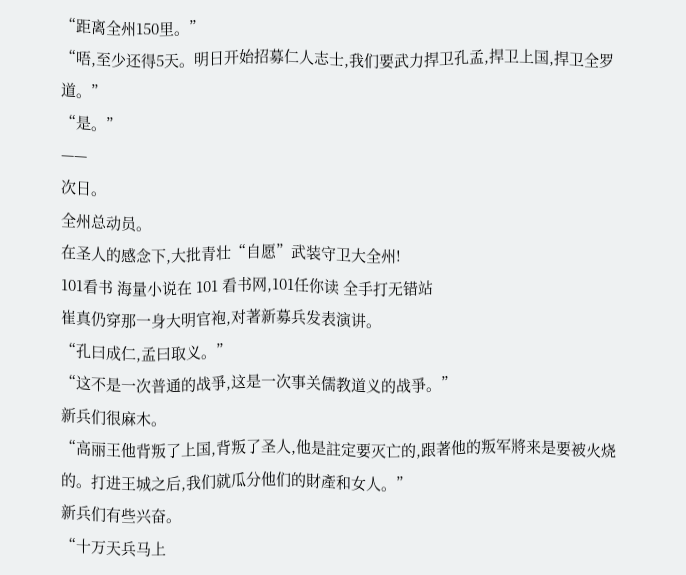“距离全州150里。”
“唔,至少还得5天。明日开始招募仁人志士,我们要武力捍卫孔孟,捍卫上国,捍卫全罗道。”
“是。”
——
次日。
全州总动员。
在圣人的感念下,大批青壮“自愿”武装守卫大全州!
101看书 海量小说在 101 看书网,101任你读 全手打无错站
崔真仍穿那一身大明官袍,对著新募兵发表演讲。
“孔曰成仁,孟曰取义。”
“这不是一次普通的战爭,这是一次事关儒教道义的战爭。”
新兵们很麻木。
“高丽王他背叛了上国,背叛了圣人,他是註定要灭亡的,跟著他的叛军將来是要被火烧的。打进王城之后,我们就瓜分他们的財產和女人。”
新兵们有些兴奋。
“十万天兵马上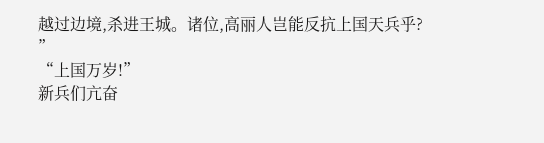越过边境,杀进王城。诸位,高丽人岂能反抗上国天兵乎?
”
“上国万岁!”
新兵们亢奋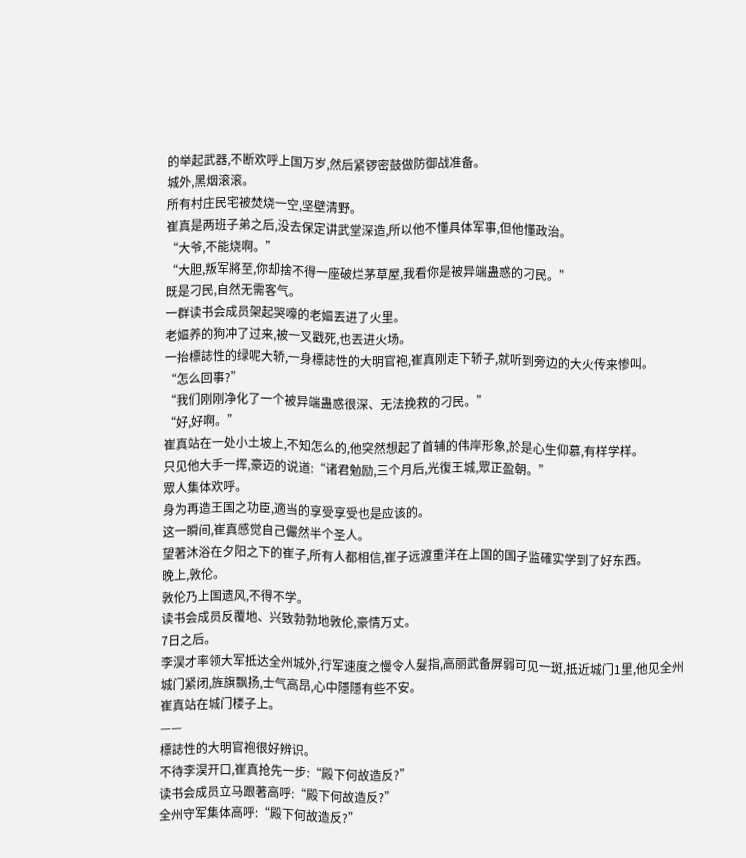的举起武器,不断欢呼上国万岁,然后紧锣密鼓做防御战准备。
城外,黑烟滚滚。
所有村庄民宅被焚烧一空,坚壁清野。
崔真是两班子弟之后,没去保定讲武堂深造,所以他不懂具体军事,但他懂政治。
“大爷,不能烧啊。”
“大胆,叛军將至,你却捨不得一座破烂茅草屋,我看你是被异端蛊惑的刁民。”
既是刁民,自然无需客气。
一群读书会成员架起哭嚎的老嫗丟进了火里。
老嫗养的狗冲了过来,被一叉戳死,也丟进火场。
一抬標誌性的绿呢大轿,一身標誌性的大明官袍,崔真刚走下轿子,就听到旁边的大火传来惨叫。
“怎么回事?”
“我们刚刚净化了一个被异端蛊惑很深、无法挽救的刁民。”
“好,好啊。”
崔真站在一处小土坡上,不知怎么的,他突然想起了首辅的伟岸形象,於是心生仰慕,有样学样。
只见他大手一挥,豪迈的说道:“诸君勉励,三个月后,光復王城,眾正盈朝。”
眾人集体欢呼。
身为再造王国之功臣,適当的享受享受也是应该的。
这一瞬间,崔真感觉自己儼然半个圣人。
望著沐浴在夕阳之下的崔子,所有人都相信,崔子远渡重洋在上国的国子监確实学到了好东西。
晚上,敦伦。
敦伦乃上国遗风,不得不学。
读书会成员反覆地、兴致勃勃地敦伦,豪情万丈。
7日之后。
李淏才率领大军抵达全州城外,行军速度之慢令人髮指,高丽武备屏弱可见一斑,抵近城门1里,他见全州城门紧闭,旌旗飘扬,士气高昂,心中隱隱有些不安。
崔真站在城门楼子上。
——
標誌性的大明官袍很好辨识。
不待李淏开口,崔真抢先一步:“殿下何故造反?”
读书会成员立马跟著高呼:“殿下何故造反?”
全州守军集体高呼:“殿下何故造反?”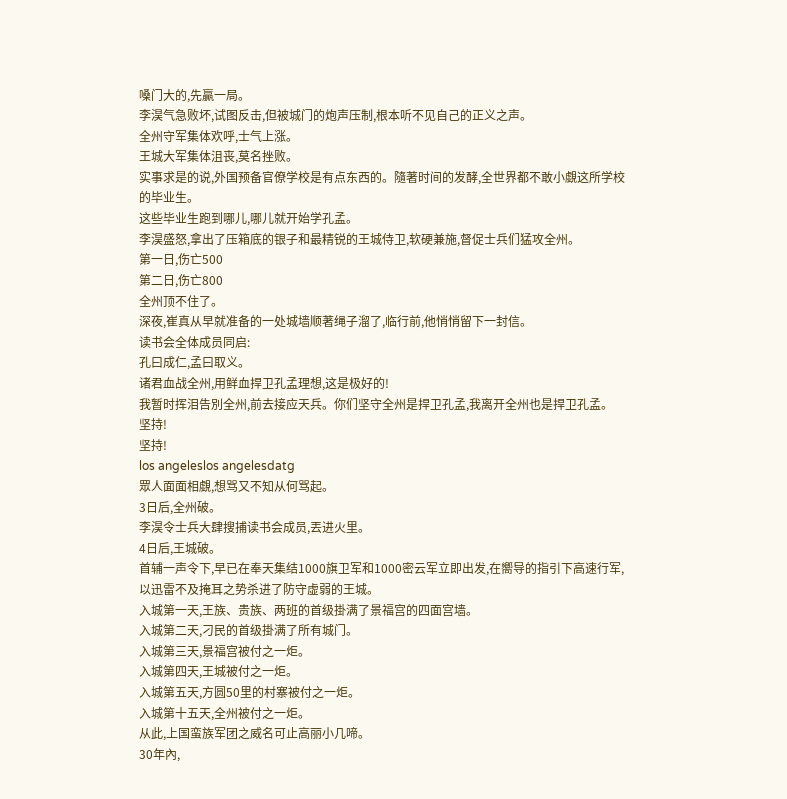嗓门大的,先贏一局。
李淏气急败坏,试图反击,但被城门的炮声压制,根本听不见自己的正义之声。
全州守军集体欢呼,士气上涨。
王城大军集体沮丧,莫名挫败。
实事求是的说,外国预备官僚学校是有点东西的。隨著时间的发酵,全世界都不敢小覷这所学校的毕业生。
这些毕业生跑到哪儿,哪儿就开始学孔孟。
李淏盛怒,拿出了压箱底的银子和最精锐的王城侍卫,软硬兼施,督促士兵们猛攻全州。
第一日,伤亡500
第二日,伤亡800
全州顶不住了。
深夜,崔真从早就准备的一处城墙顺著绳子溜了,临行前,他悄悄留下一封信。
读书会全体成员同启:
孔曰成仁,孟曰取义。
诸君血战全州,用鲜血捍卫孔孟理想,这是极好的!
我暂时挥泪告別全州,前去接应天兵。你们坚守全州是捍卫孔孟,我离开全州也是捍卫孔孟。
坚持!
坚持!
los angeleslos angelesdatg
眾人面面相覷,想骂又不知从何骂起。
3日后,全州破。
李淏令士兵大肆搜捕读书会成员,丟进火里。
4日后,王城破。
首辅一声令下,早已在奉天集结1000旗卫军和1000密云军立即出发,在嚮导的指引下高速行军,以迅雷不及掩耳之势杀进了防守虚弱的王城。
入城第一天,王族、贵族、两班的首级掛满了景福宫的四面宫墙。
入城第二天,刁民的首级掛满了所有城门。
入城第三天,景福宫被付之一炬。
入城第四天,王城被付之一炬。
入城第五天,方圆50里的村寨被付之一炬。
入城第十五天,全州被付之一炬。
从此,上国蛮族军团之威名可止高丽小几啼。
30年內,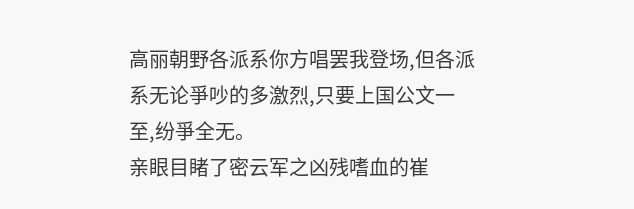高丽朝野各派系你方唱罢我登场,但各派系无论爭吵的多激烈,只要上国公文一至,纷爭全无。
亲眼目睹了密云军之凶残嗜血的崔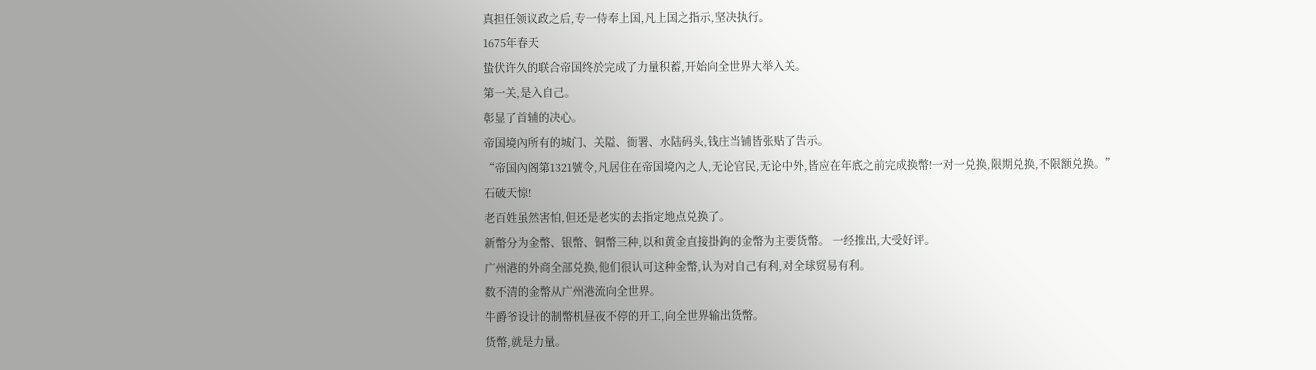真担任领议政之后,专一侍奉上国,凡上国之指示,坚决执行。
1675年春天
蛰伏许久的联合帝国终於完成了力量积蓄,开始向全世界大举入关。
第一关,是入自己。
彰显了首辅的决心。
帝国境內所有的城门、关隘、衙署、水陆码头,钱庄当铺皆张贴了告示。
“帝国內阁第1321號令,凡居住在帝国境內之人,无论官民,无论中外,皆应在年底之前完成换幣!一对一兑换,限期兑换,不限额兑换。”
石破天惊!
老百姓虽然害怕,但还是老实的去指定地点兑换了。
新幣分为金幣、银幣、铜幣三种,以和黄金直接掛鉤的金幣为主要货幣。 一经推出,大受好评。
广州港的外商全部兑换,他们很认可这种金幣,认为对自己有利,对全球贸易有利。
数不清的金幣从广州港流向全世界。
牛爵爷设计的制幣机昼夜不停的开工,向全世界输出货幣。
货幣,就是力量。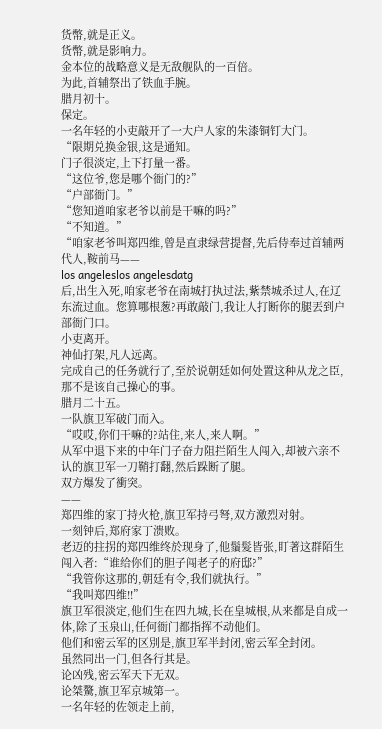货幣,就是正义。
货幣,就是影响力。
金本位的战略意义是无敌舰队的一百倍。
为此,首辅祭出了铁血手腕。
腊月初十。
保定。
一名年轻的小吏敲开了一大户人家的朱漆铜钉大门。
“限期兑换金银,这是通知。
门子很淡定,上下打量一番。
“这位爷,您是哪个衙门的?”
“户部衙门。”
“您知道咱家老爷以前是干嘛的吗?”
“不知道。”
“咱家老爷叫郑四维,曾是直隶绿营提督,先后侍奉过首辅两代人,鞍前马——
los angeleslos angelesdatg
后,出生入死,咱家老爷在南城打执过法,紫禁城杀过人,在辽东流过血。您算哪根葱?再敢敲门,我让人打断你的腿丟到户部衙门口。
小吏离开。
神仙打架,凡人远离。
完成自己的任务就行了,至於说朝廷如何处置这种从龙之臣,那不是该自己操心的事。
腊月二十五。
一队旗卫军破门而入。
“哎哎,你们干嘛的?站住,来人,来人啊。”
从军中退下来的中年门子奋力阻拦陌生人闯入,却被六亲不认的旗卫军一刀鞘打翻,然后跺断了腿。
双方爆发了衝突。
——
郑四维的家丁持火枪,旗卫军持弓弩,双方激烈对射。
一刻钟后,郑府家丁溃败。
老迈的拄拐的郑四维终於现身了,他鬚髮皆张,盯著这群陌生闯入者:“谁给你们的胆子闯老子的府邸?”
“我管你这那的,朝廷有令,我们就执行。”
“我叫郑四维!!”
旗卫军很淡定,他们生在四九城,长在皇城根,从来都是自成一体,除了玉泉山,任何衙门都指挥不动他们。
他们和密云军的区別是,旗卫军半封闭,密云军全封闭。
虽然同出一门,但各行其是。
论凶残,密云军天下无双。
论桀驁,旗卫军京城第一。
一名年轻的佐领走上前,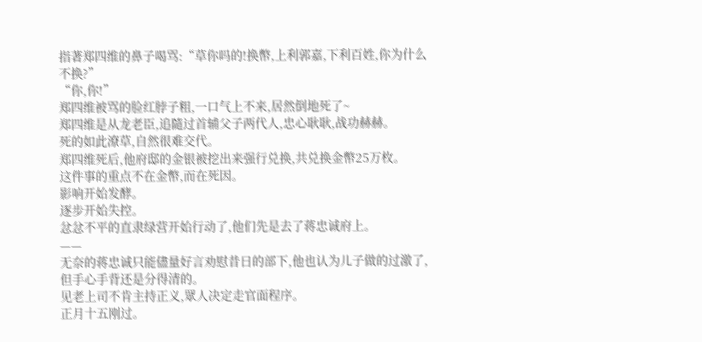指著郑四维的鼻子喝骂:“草你吗的!换幣,上利郭嘉,下利百姓,你为什么不换?”
“你,你!”
郑四维被骂的脸红脖子粗,一口气上不来,居然倒地死了~
郑四维是从龙老臣,追隨过首辅父子两代人,忠心耿耿,战功赫赫。
死的如此潦草,自然很难交代。
郑四维死后,他府邸的金银被挖出来强行兑换,共兑换金幣25万枚。
这件事的重点不在金幣,而在死因。
影响开始发酵。
逐步开始失控。
忿忿不平的直隶绿营开始行动了,他们先是去了蒋忠诚府上。
——
无奈的蒋忠诚只能儘量好言劝慰昔日的部下,他也认为儿子做的过激了,但手心手背还是分得清的。
见老上司不肯主持正义,眾人决定走官面程序。
正月十五刚过。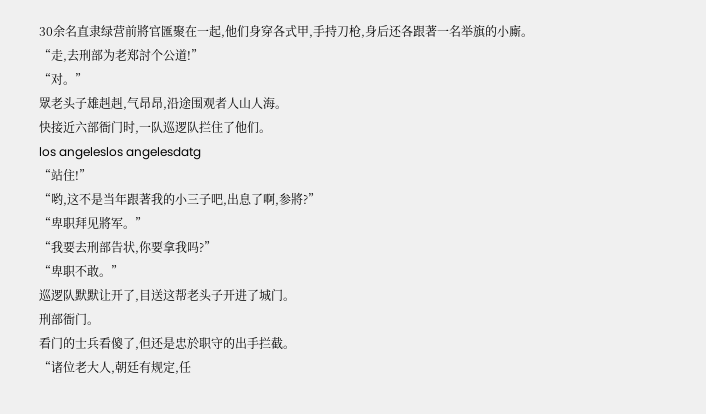30余名直隶绿营前將官匯聚在一起,他们身穿各式甲,手持刀枪,身后还各跟著一名举旗的小廝。
“走,去刑部为老郑討个公道!”
“对。”
眾老头子雄赳赳,气昂昂,沿途围观者人山人海。
快接近六部衙门时,一队巡逻队拦住了他们。
los angeleslos angelesdatg
“站住!”
“哟,这不是当年跟著我的小三子吧,出息了啊,参將?”
“卑职拜见將军。”
“我要去刑部告状,你要拿我吗?”
“卑职不敢。”
巡逻队默默让开了,目送这帮老头子开进了城门。
刑部衙门。
看门的士兵看傻了,但还是忠於职守的出手拦截。
“诸位老大人,朝廷有规定,任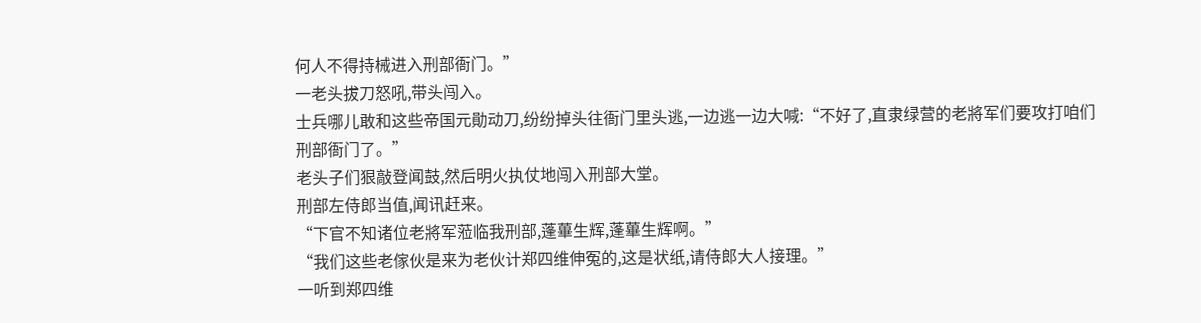何人不得持械进入刑部衙门。”
一老头拔刀怒吼,带头闯入。
士兵哪儿敢和这些帝国元勛动刀,纷纷掉头往衙门里头逃,一边逃一边大喊:“不好了,直隶绿营的老將军们要攻打咱们刑部衙门了。”
老头子们狠敲登闻鼓,然后明火执仗地闯入刑部大堂。
刑部左侍郎当值,闻讯赶来。
“下官不知诸位老將军蒞临我刑部,蓬蓽生辉,蓬蓽生辉啊。”
“我们这些老傢伙是来为老伙计郑四维伸冤的,这是状纸,请侍郎大人接理。”
一听到郑四维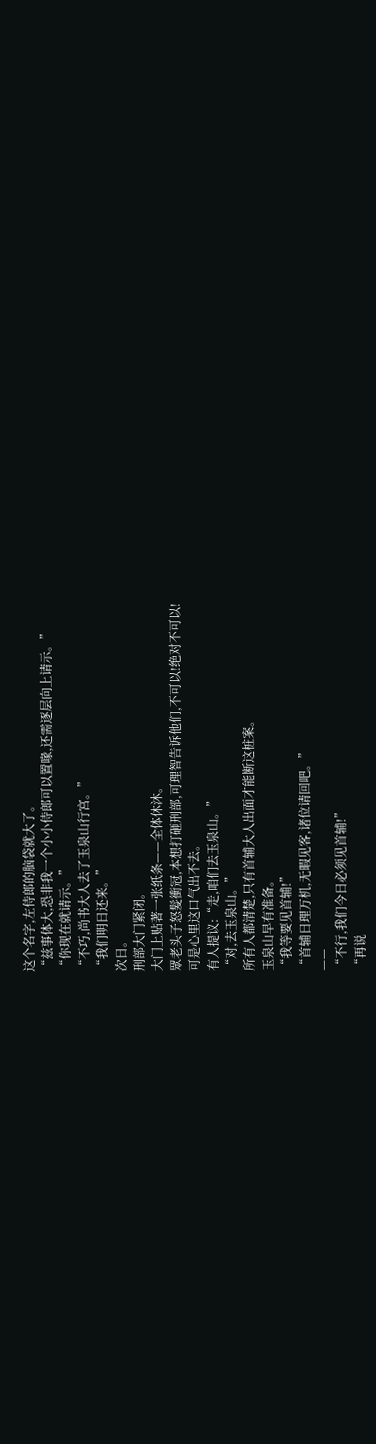这个名字,左侍郎的脑袋就大了。
“兹事体大,恐非我一个小小侍郎可以置喙,还需逐层向上请示。”
“你现在就请示。”
“不巧,尚书大人去了玉泉山行宫。”
“我们明日还来。”
次日。
刑部大门紧闭。
大门上贴著一张纸条——全体休沐。
眾老头子怒髮衝冠,本想打砸刑部,可理智告诉他们,不可以!绝对不可以!
可是心里这口气出不去。
有人提议:“走,咱们去玉泉山。”
“对,去玉泉山。”
所有人都清楚,只有首辅大人出面才能断这桩案。
玉泉山早有准备。
“我等要见首辅!”
“首辅日理万机,无暇见客,诸位请回吧。”
——
“不行,我们今日必须见首辅!”
“再说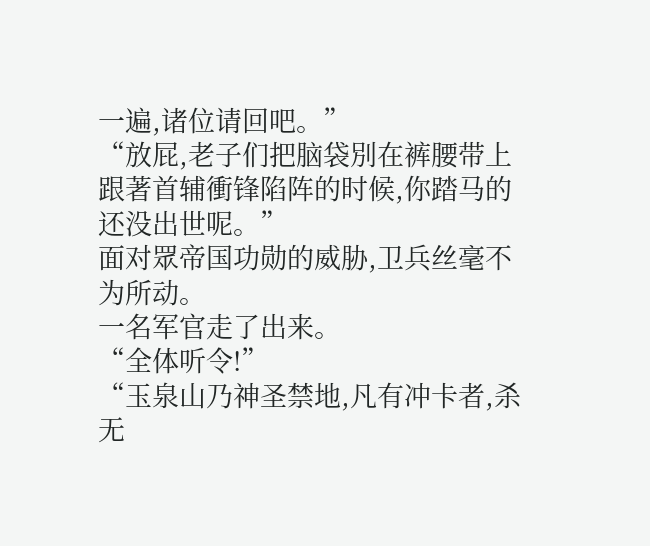一遍,诸位请回吧。”
“放屁,老子们把脑袋別在裤腰带上跟著首辅衝锋陷阵的时候,你踏马的还没出世呢。”
面对眾帝国功勋的威胁,卫兵丝毫不为所动。
一名军官走了出来。
“全体听令!”
“玉泉山乃神圣禁地,凡有冲卡者,杀无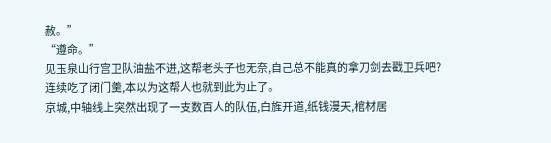赦。”
“遵命。”
见玉泉山行宫卫队油盐不进,这帮老头子也无奈,自己总不能真的拿刀剑去戳卫兵吧?
连续吃了闭门羹,本以为这帮人也就到此为止了。
京城,中轴线上突然出现了一支数百人的队伍,白旌开道,纸钱漫天,棺材居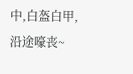中,白盔白甲,沿途嚎丧~